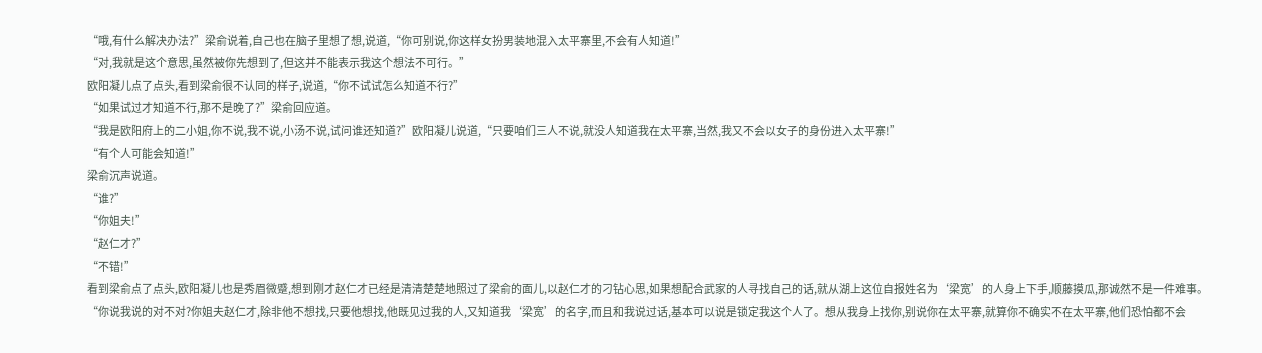“哦,有什么解决办法?”梁俞说着,自己也在脑子里想了想,说道,“你可别说,你这样女扮男装地混入太平寨里,不会有人知道!”
“对,我就是这个意思,虽然被你先想到了,但这并不能表示我这个想法不可行。”
欧阳凝儿点了点头,看到梁俞很不认同的样子,说道,“你不试试怎么知道不行?”
“如果试过才知道不行,那不是晚了?”梁俞回应道。
“我是欧阳府上的二小姐,你不说,我不说,小汤不说,试问谁还知道?”欧阳凝儿说道,“只要咱们三人不说,就没人知道我在太平寨,当然,我又不会以女子的身份进入太平寨!”
“有个人可能会知道!”
梁俞沉声说道。
“谁?”
“你姐夫!”
“赵仁才?”
“不错!”
看到梁俞点了点头,欧阳凝儿也是秀眉微蹙,想到刚才赵仁才已经是清清楚楚地照过了梁俞的面儿,以赵仁才的刁钻心思,如果想配合武家的人寻找自己的话,就从湖上这位自报姓名为‘梁宽’的人身上下手,顺藤摸瓜,那诚然不是一件难事。
“你说我说的对不对?你姐夫赵仁才,除非他不想找,只要他想找,他既见过我的人,又知道我‘梁宽’的名字,而且和我说过话,基本可以说是锁定我这个人了。想从我身上找你,别说你在太平寨,就算你不确实不在太平寨,他们恐怕都不会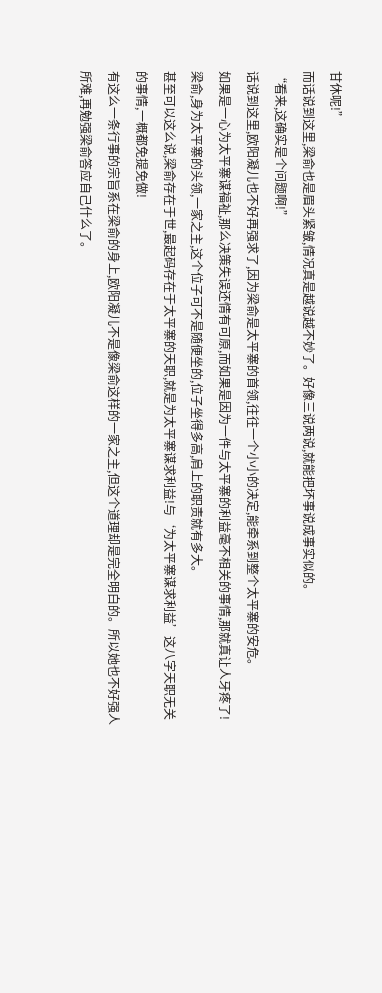甘休呢!”
而话说到这里,梁俞也是眉头紧皱,情况真是越说越不妙了。好像三说两说,就能把坏事说成事实似的。
“看来,这确实是个问题啊!”
话说到这里,欧阳凝儿也不好再强求了,因为梁俞是太平寨的首领,往往一个小小的决定,能牵系到整个太平寨的安危。
如果是一心为太平寨谋福祉,那么决策失误还情有可原,而如果是因为一件与太平寨的利益毫不相关的事情,那就真让人牙疼了!
梁俞,身为太平寨的头领,一家之主,这个位子可不是随便坐的,位子坐得多高,肩上的职责就有多大。
甚至可以这么说,梁俞存在于世,最起码存在于太平寨的天职,就是为太平寨谋求利益!与‘为太平寨谋求利益’这八字天职无关的事情,一概都免提免做!
有这么一条行事的宗旨系在梁俞的身上,欧阳凝儿不是像梁俞这样的一家之主,但这个道理却是完全明白的。所以她也不好强人所难,再勉强梁俞答应自己什么了。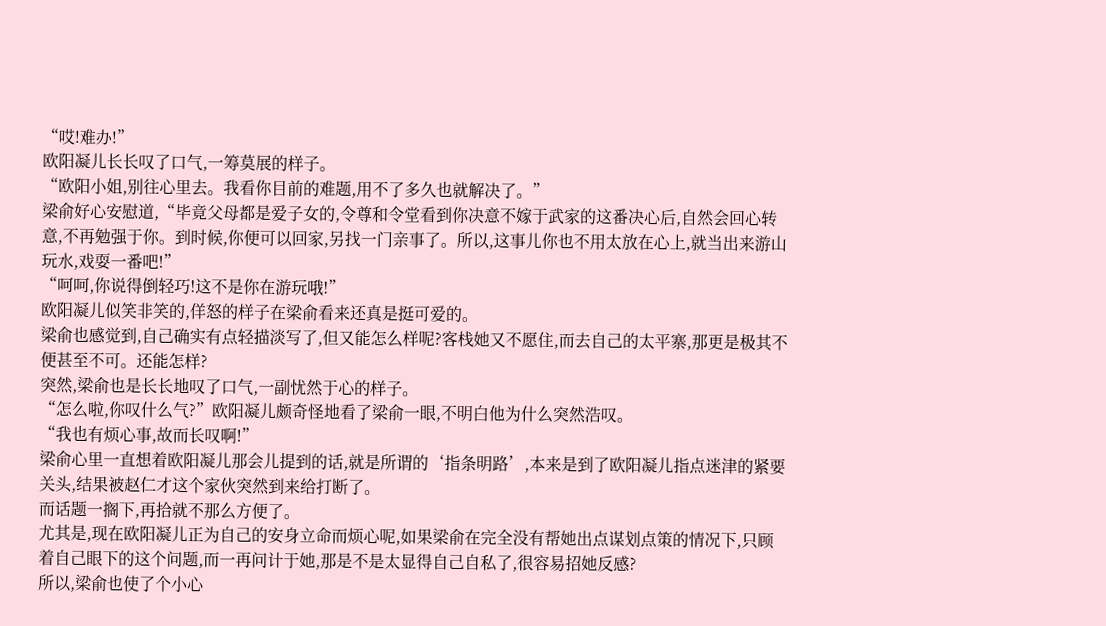“哎!难办!”
欧阳凝儿长长叹了口气,一筹莫展的样子。
“欧阳小姐,别往心里去。我看你目前的难题,用不了多久也就解决了。”
梁俞好心安慰道,“毕竟父母都是爱子女的,令尊和令堂看到你决意不嫁于武家的这番决心后,自然会回心转意,不再勉强于你。到时候,你便可以回家,另找一门亲事了。所以,这事儿你也不用太放在心上,就当出来游山玩水,戏耍一番吧!”
“呵呵,你说得倒轻巧!这不是你在游玩哦!”
欧阳凝儿似笑非笑的,佯怒的样子在梁俞看来还真是挺可爱的。
梁俞也感觉到,自己确实有点轻描淡写了,但又能怎么样呢?客栈她又不愿住,而去自己的太平寨,那更是极其不便甚至不可。还能怎样?
突然,梁俞也是长长地叹了口气,一副忧然于心的样子。
“怎么啦,你叹什么气?”欧阳凝儿颇奇怪地看了梁俞一眼,不明白他为什么突然浩叹。
“我也有烦心事,故而长叹啊!”
梁俞心里一直想着欧阳凝儿那会儿提到的话,就是所谓的‘指条明路’,本来是到了欧阳凝儿指点迷津的紧要关头,结果被赵仁才这个家伙突然到来给打断了。
而话题一搁下,再拾就不那么方便了。
尤其是,现在欧阳凝儿正为自己的安身立命而烦心呢,如果梁俞在完全没有帮她出点谋划点策的情况下,只顾着自己眼下的这个问题,而一再问计于她,那是不是太显得自己自私了,很容易招她反感?
所以,梁俞也使了个小心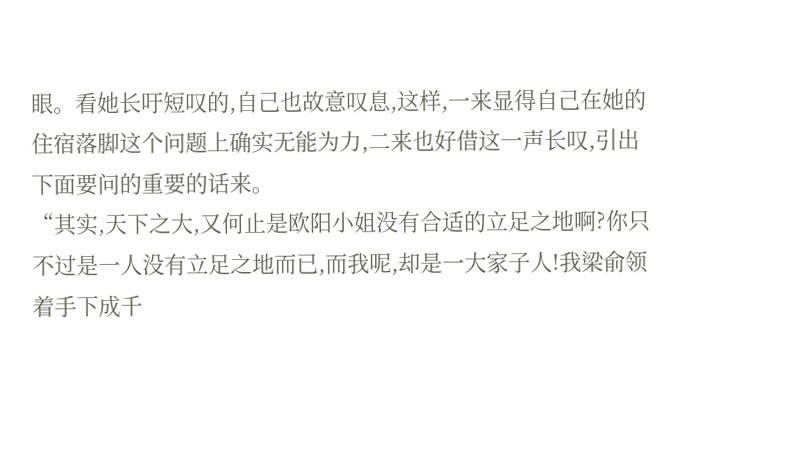眼。看她长吁短叹的,自己也故意叹息,这样,一来显得自己在她的住宿落脚这个问题上确实无能为力,二来也好借这一声长叹,引出下面要问的重要的话来。
“其实,天下之大,又何止是欧阳小姐没有合适的立足之地啊?你只不过是一人没有立足之地而已,而我呢,却是一大家子人!我梁俞领着手下成千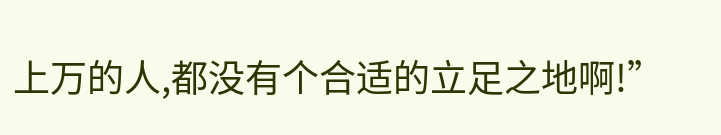上万的人,都没有个合适的立足之地啊!”